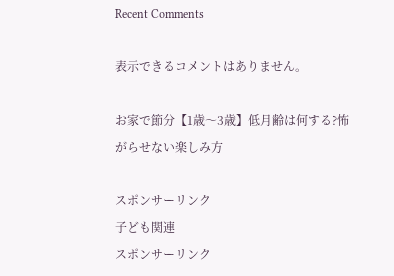Recent Comments

表示できるコメントはありません。

お家で節分【1歳〜3歳】低月齢は何する?怖がらせない楽しみ方

スポンサーリンク
子ども関連
スポンサーリンク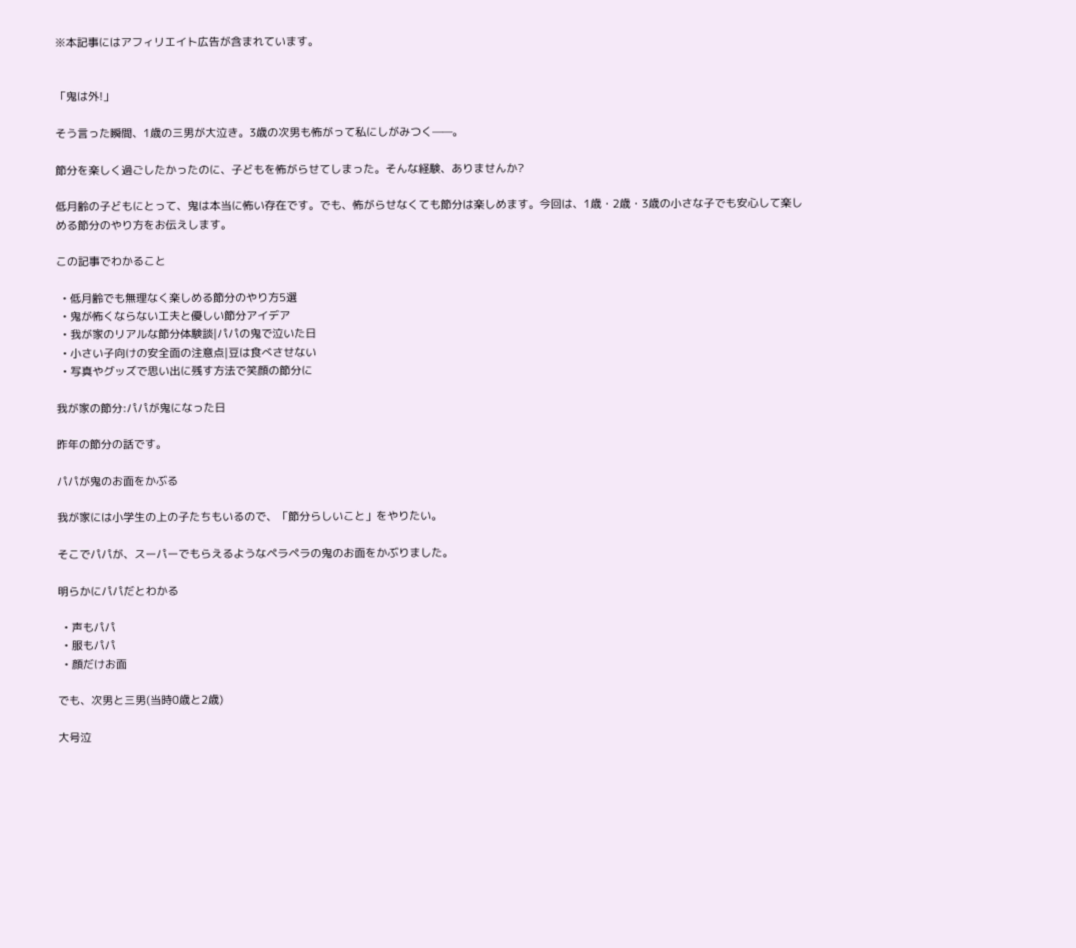※本記事にはアフィリエイト広告が含まれています。


「鬼は外!」

そう言った瞬間、1歳の三男が大泣き。3歳の次男も怖がって私にしがみつく——。

節分を楽しく過ごしたかったのに、子どもを怖がらせてしまった。そんな経験、ありませんか?

低月齢の子どもにとって、鬼は本当に怖い存在です。でも、怖がらせなくても節分は楽しめます。今回は、1歳・2歳・3歳の小さな子でも安心して楽しめる節分のやり方をお伝えします。

この記事でわかること

  • 低月齢でも無理なく楽しめる節分のやり方5選
  • 鬼が怖くならない工夫と優しい節分アイデア
  • 我が家のリアルな節分体験談|パパの鬼で泣いた日
  • 小さい子向けの安全面の注意点|豆は食べさせない
  • 写真やグッズで思い出に残す方法で笑顔の節分に

我が家の節分:パパが鬼になった日

昨年の節分の話です。

パパが鬼のお面をかぶる

我が家には小学生の上の子たちもいるので、「節分らしいこと」をやりたい。

そこでパパが、スーパーでもらえるようなペラペラの鬼のお面をかぶりました。

明らかにパパだとわかる

  • 声もパパ
  • 服もパパ
  • 顔だけお面

でも、次男と三男(当時0歳と2歳)

大号泣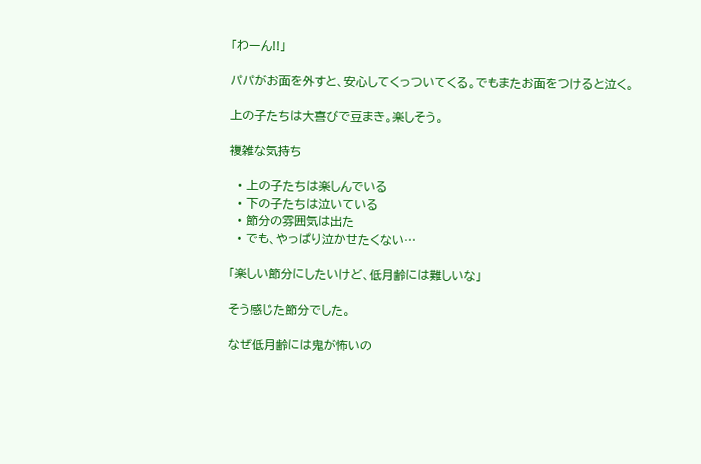「わーん!!」

パパがお面を外すと、安心してくっついてくる。でもまたお面をつけると泣く。

上の子たちは大喜びで豆まき。楽しそう。

複雑な気持ち

  • 上の子たちは楽しんでいる
  • 下の子たちは泣いている
  • 節分の雰囲気は出た
  • でも、やっぱり泣かせたくない…

「楽しい節分にしたいけど、低月齢には難しいな」

そう感じた節分でした。

なぜ低月齢には鬼が怖いの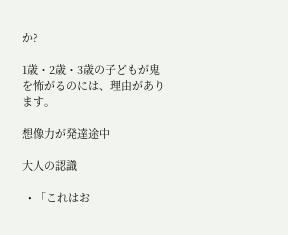か?

1歳・2歳・3歳の子どもが鬼を怖がるのには、理由があります。

想像力が発達途中

大人の認識

  • 「これはお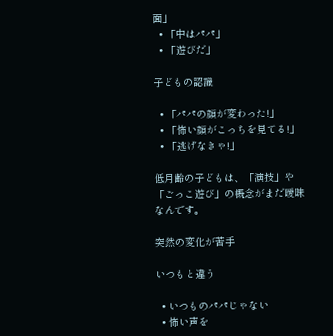面」
  • 「中はパパ」
  • 「遊びだ」

子どもの認識

  • 「パパの顔が変わった!」
  • 「怖い顔がこっちを見てる!」
  • 「逃げなきゃ!」

低月齢の子どもは、「演技」や「ごっこ遊び」の概念がまだ曖昧なんです。

突然の変化が苦手

いつもと違う

  • いつものパパじゃない
  • 怖い声を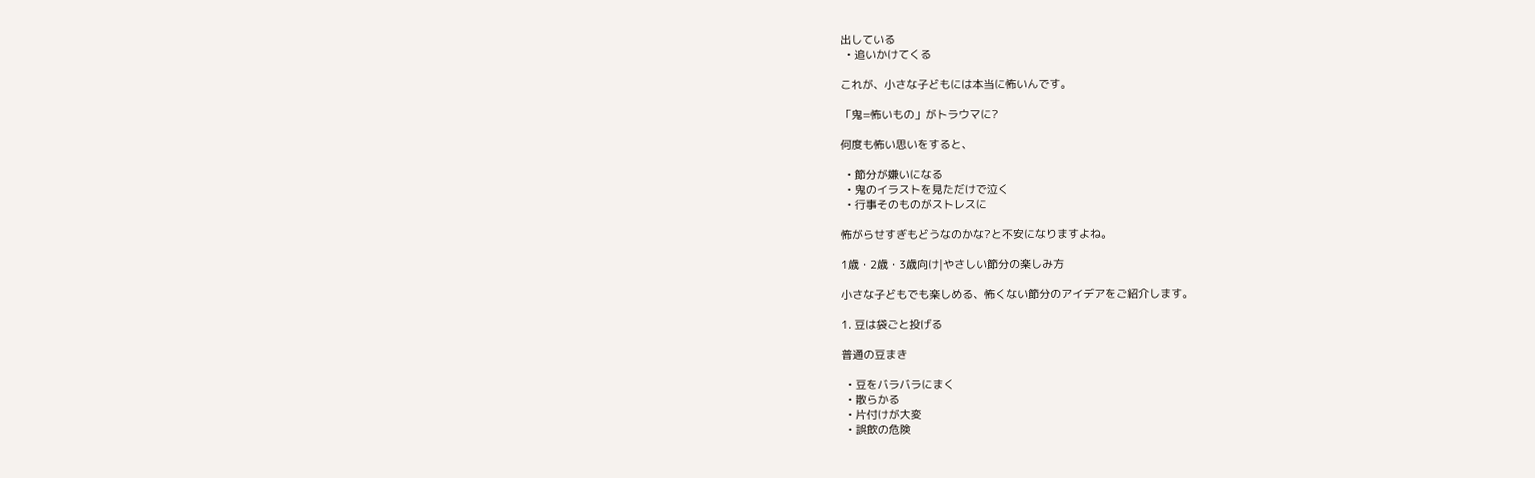出している
  • 追いかけてくる

これが、小さな子どもには本当に怖いんです。

「鬼=怖いもの」がトラウマに?

何度も怖い思いをすると、

  • 節分が嫌いになる
  • 鬼のイラストを見ただけで泣く
  • 行事そのものがストレスに

怖がらせすぎもどうなのかな?と不安になりますよね。

1歳・2歳・3歳向け|やさしい節分の楽しみ方

小さな子どもでも楽しめる、怖くない節分のアイデアをご紹介します。

1. 豆は袋ごと投げる

普通の豆まき

  • 豆をバラバラにまく
  • 散らかる
  • 片付けが大変
  • 誤飲の危険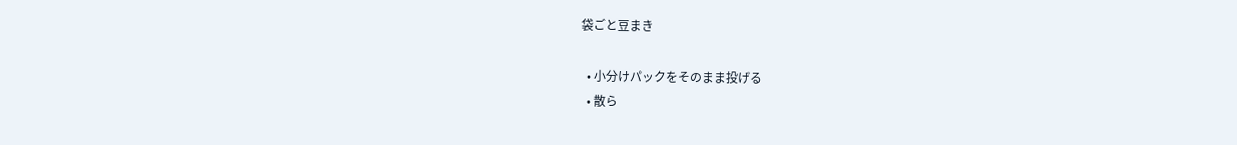袋ごと豆まき

  • 小分けパックをそのまま投げる
  • 散ら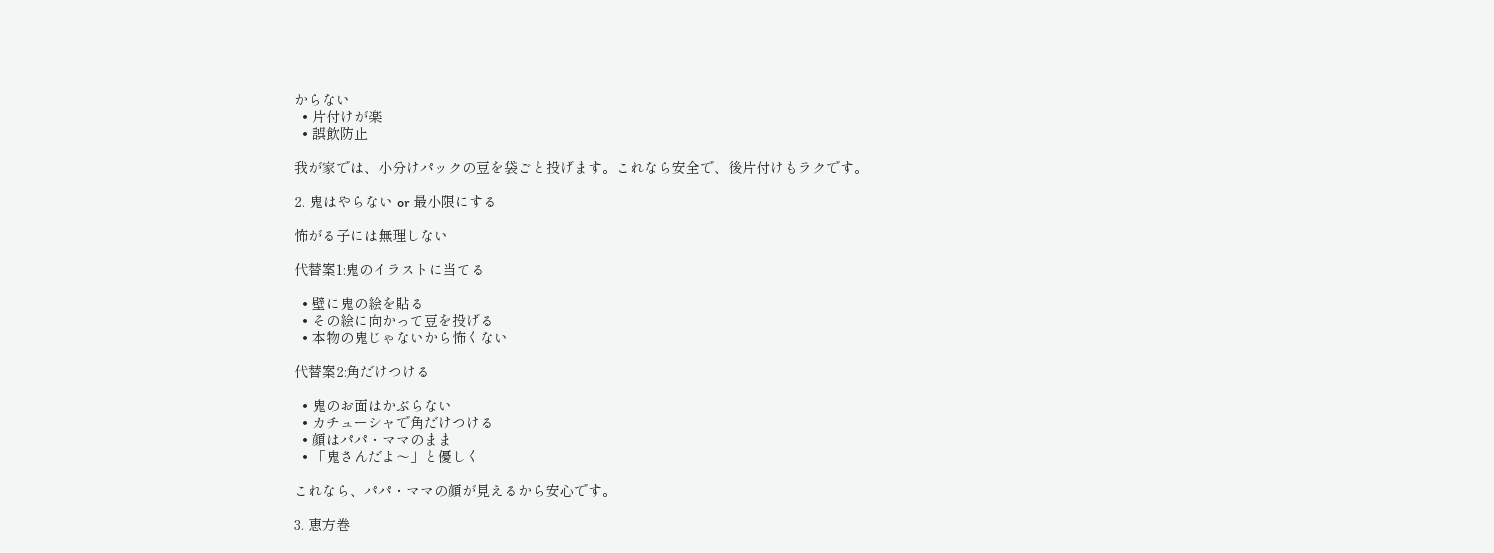からない
  • 片付けが楽
  • 誤飲防止

我が家では、小分けパックの豆を袋ごと投げます。これなら安全で、後片付けもラクです。

2. 鬼はやらない or 最小限にする

怖がる子には無理しない

代替案1:鬼のイラストに当てる

  • 壁に鬼の絵を貼る
  • その絵に向かって豆を投げる
  • 本物の鬼じゃないから怖くない

代替案2:角だけつける

  • 鬼のお面はかぶらない
  • カチューシャで角だけつける
  • 顔はパパ・ママのまま
  • 「鬼さんだよ〜」と優しく

これなら、パパ・ママの顔が見えるから安心です。

3. 恵方巻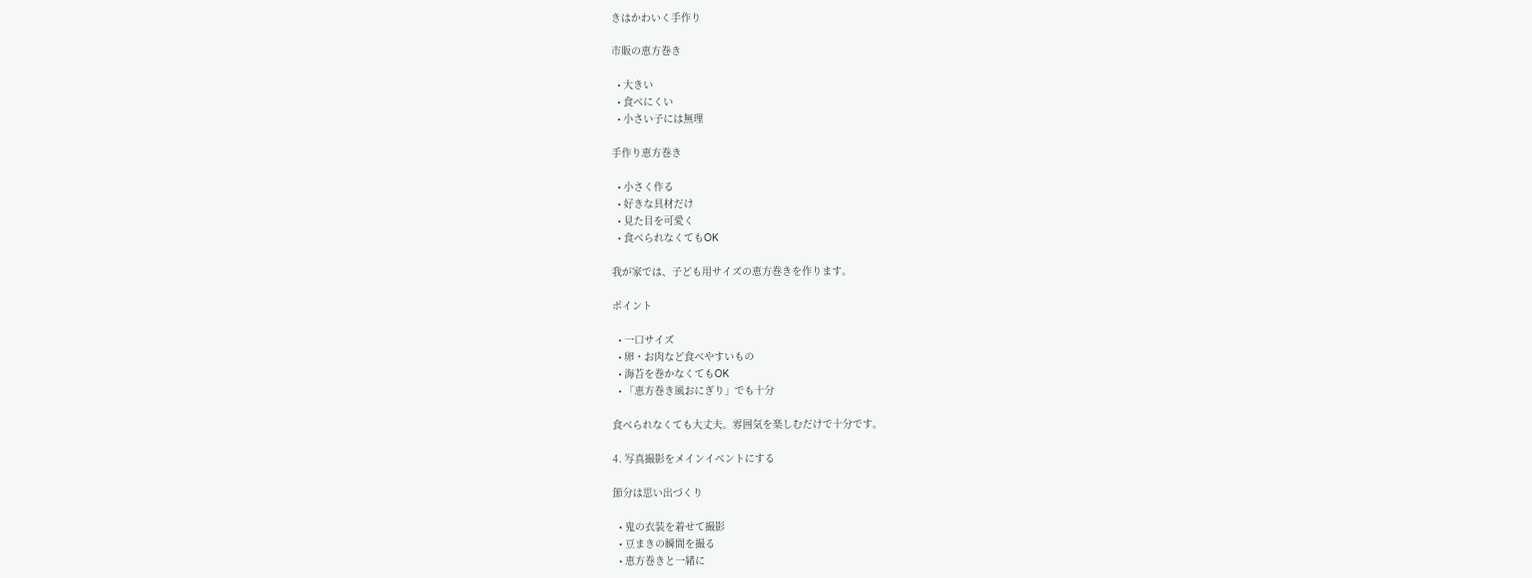きはかわいく手作り

市販の恵方巻き

  • 大きい
  • 食べにくい
  • 小さい子には無理

手作り恵方巻き

  • 小さく作る
  • 好きな具材だけ
  • 見た目を可愛く
  • 食べられなくてもOK

我が家では、子ども用サイズの恵方巻きを作ります。

ポイント

  • 一口サイズ
  • 卵・お肉など食べやすいもの
  • 海苔を巻かなくてもOK
  • 「恵方巻き風おにぎり」でも十分

食べられなくても大丈夫。雰囲気を楽しむだけで十分です。

4. 写真撮影をメインイベントにする

節分は思い出づくり

  • 鬼の衣装を着せて撮影
  • 豆まきの瞬間を撮る
  • 恵方巻きと一緒に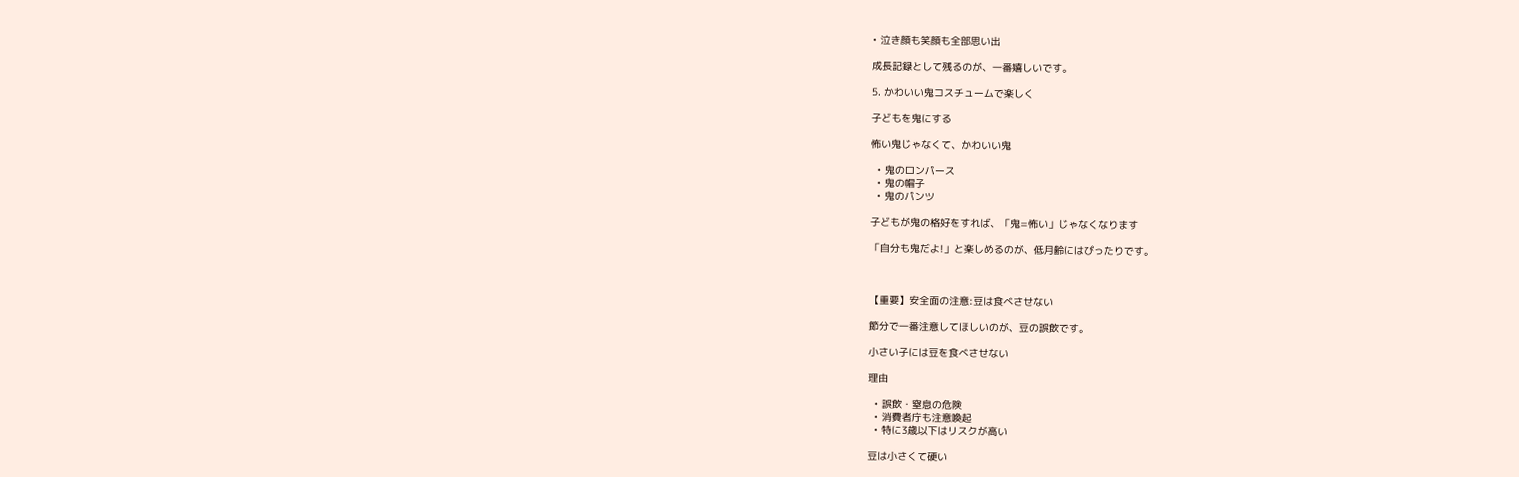• 泣き顔も笑顔も全部思い出

成長記録として残るのが、一番嬉しいです。

5. かわいい鬼コスチュームで楽しく

子どもを鬼にする

怖い鬼じゃなくて、かわいい鬼

  • 鬼のロンパース
  • 鬼の帽子
  • 鬼のパンツ

子どもが鬼の格好をすれば、「鬼=怖い」じゃなくなります

「自分も鬼だよ!」と楽しめるのが、低月齢にはぴったりです。



【重要】安全面の注意:豆は食べさせない

節分で一番注意してほしいのが、豆の誤飲です。

小さい子には豆を食べさせない

理由

  • 誤飲・窒息の危険
  • 消費者庁も注意喚起
  • 特に3歳以下はリスクが高い

豆は小さくて硬い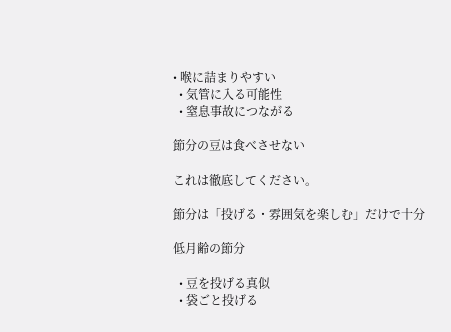• 喉に詰まりやすい
  • 気管に入る可能性
  • 窒息事故につながる

節分の豆は食べさせない

これは徹底してください。

節分は「投げる・雰囲気を楽しむ」だけで十分

低月齢の節分

  • 豆を投げる真似
  • 袋ごと投げる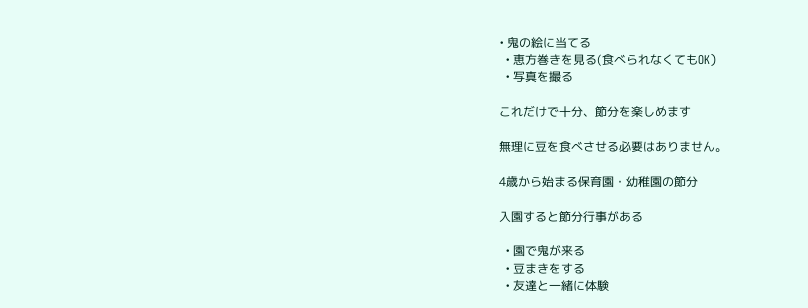• 鬼の絵に当てる
  • 恵方巻きを見る(食べられなくてもOK)
  • 写真を撮る

これだけで十分、節分を楽しめます

無理に豆を食べさせる必要はありません。

4歳から始まる保育園・幼稚園の節分

入園すると節分行事がある

  • 園で鬼が来る
  • 豆まきをする
  • 友達と一緒に体験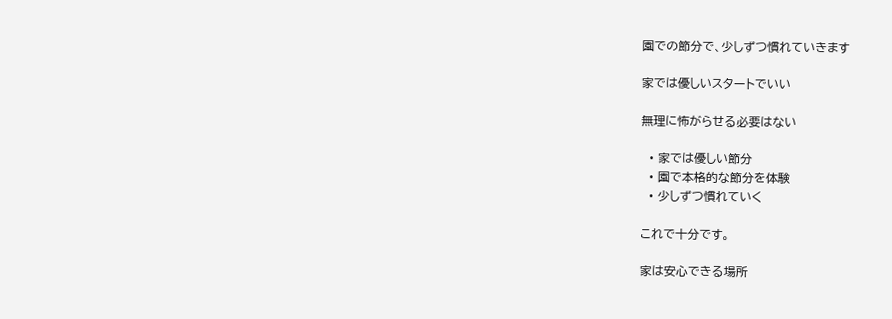園での節分で、少しずつ慣れていきます

家では優しいスタートでいい

無理に怖がらせる必要はない

  • 家では優しい節分
  • 園で本格的な節分を体験
  • 少しずつ慣れていく

これで十分です。

家は安心できる場所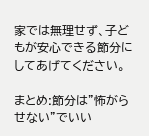家では無理せず、子どもが安心できる節分にしてあげてください。

まとめ:節分は”怖がらせない”でいい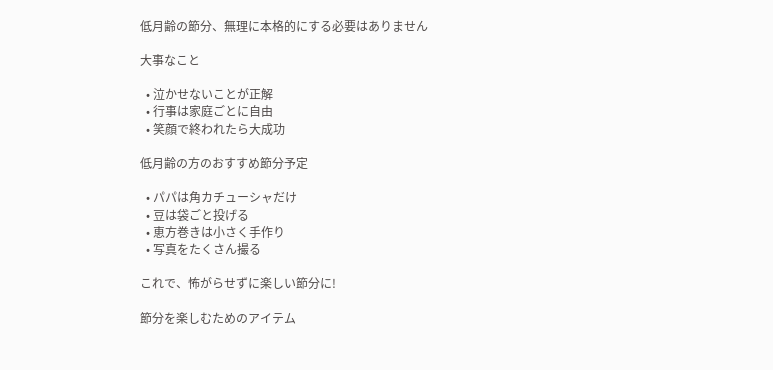低月齢の節分、無理に本格的にする必要はありません

大事なこと

  • 泣かせないことが正解
  • 行事は家庭ごとに自由
  • 笑顔で終われたら大成功

低月齢の方のおすすめ節分予定

  • パパは角カチューシャだけ
  • 豆は袋ごと投げる
  • 恵方巻きは小さく手作り
  • 写真をたくさん撮る

これで、怖がらせずに楽しい節分に!

節分を楽しむためのアイテム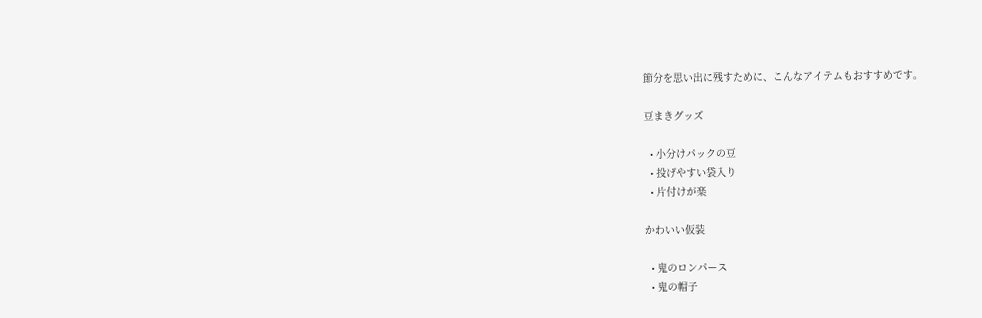節分を思い出に残すために、こんなアイテムもおすすめです。

豆まきグッズ

  • 小分けパックの豆
  • 投げやすい袋入り
  • 片付けが楽

かわいい仮装

  • 鬼のロンパース
  • 鬼の帽子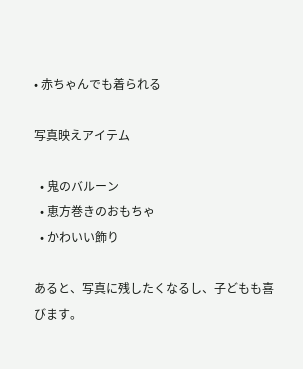• 赤ちゃんでも着られる

写真映えアイテム

  • 鬼のバルーン
  • 恵方巻きのおもちゃ
  • かわいい飾り

あると、写真に残したくなるし、子どもも喜びます。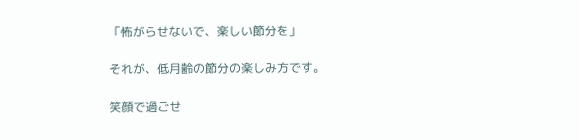「怖がらせないで、楽しい節分を」

それが、低月齢の節分の楽しみ方です。

笑顔で過ごせ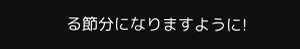る節分になりますように!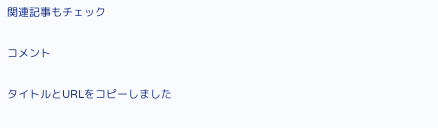関連記事もチェック

コメント

タイトルとURLをコピーしました